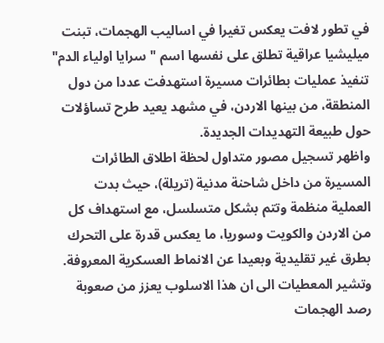في تطور لافت يعكس تغيرا في اساليب الهجمات، تبنت ميليشيا عراقية تطلق على نفسها اسم "سرايا اولياء الدم" تنفيذ عمليات بطائرات مسيرة استهدفت عددا من دول المنطقة، من بينها الاردن، في مشهد يعيد طرح تساؤلات حول طبيعة التهديدات الجديدة.
واظهر تسجيل مصور متداول لحظة اطلاق الطائرات المسيرة من داخل شاحنة مدنية (تريلة)، حيث بدت العملية منظمة وتتم بشكل متسلسل، مع استهداف كل من الاردن والكويت وسوريا، ما يعكس قدرة على التحرك بطرق غير تقليدية وبعيدا عن الانماط العسكرية المعروفة.
وتشير المعطيات الى ان هذا الاسلوب يعزز من صعوبة رصد الهجمات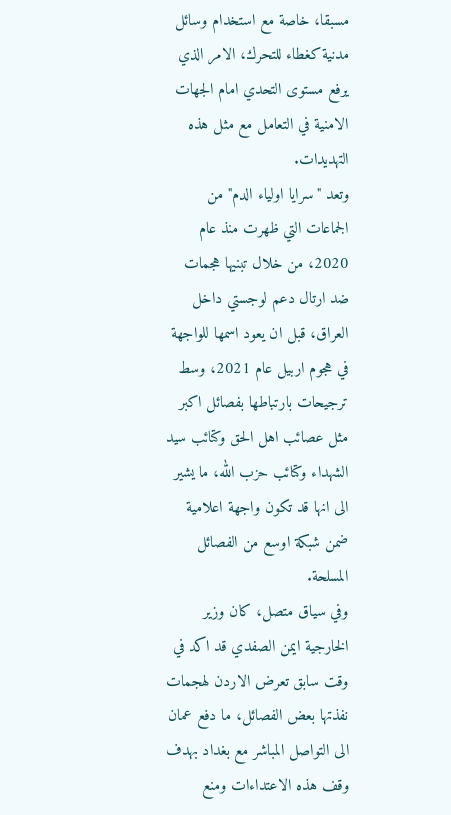مسبقا، خاصة مع استخدام وسائل مدنية كغطاء للتحرك، الامر الذي يرفع مستوى التحدي امام الجهات الامنية في التعامل مع مثل هذه التهديدات.
وتعد "سرايا اولياء الدم" من الجماعات التي ظهرت منذ عام 2020، من خلال تبنيها هجمات ضد ارتال دعم لوجستي داخل العراق، قبل ان يعود اسمها للواجهة في هجوم اربيل عام 2021، وسط ترجيحات بارتباطها بفصائل اكبر مثل عصائب اهل الحق وكتائب سيد الشهداء وكتائب حزب الله، ما يشير الى انها قد تكون واجهة اعلامية ضمن شبكة اوسع من الفصائل المسلحة.
وفي سياق متصل، كان وزير الخارجية ايمن الصفدي قد اكد في وقت سابق تعرض الاردن لهجمات نفذتها بعض الفصائل، ما دفع عمان الى التواصل المباشر مع بغداد بهدف وقف هذه الاعتداءات ومنع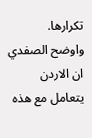تكرارها.
واوضح الصفدي ان الاردن يتعامل مع هذه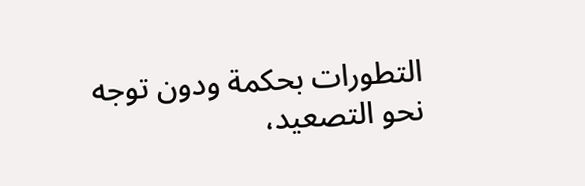التطورات بحكمة ودون توجه نحو التصعيد،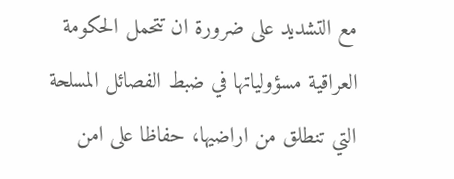مع التشديد على ضرورة ان تتحمل الحكومة العراقية مسؤولياتها في ضبط الفصائل المسلحة التي تنطلق من اراضيها، حفاظا على امن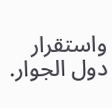واستقرار دول الجوار.